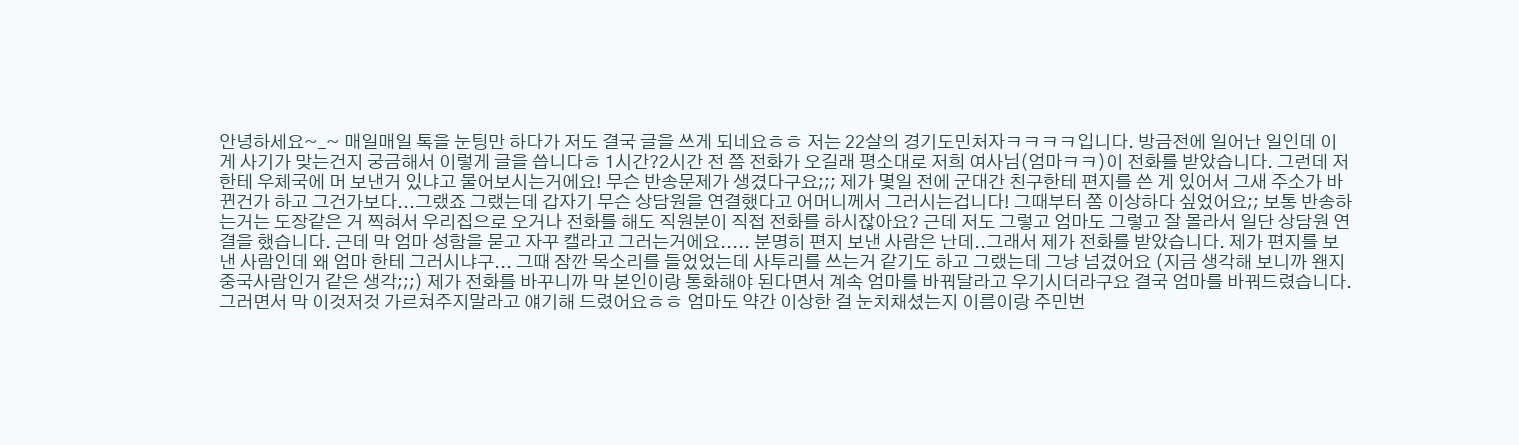안녕하세요~_~ 매일매일 톡을 눈팅만 하다가 저도 결국 글을 쓰게 되네요ㅎㅎ 저는 22살의 경기도민처자ㅋㅋㅋㅋ입니다. 방금전에 일어난 일인데 이게 사기가 맞는건지 궁금해서 이렇게 글을 씁니다ㅎ 1시간?2시간 전 쯤 전화가 오길래 평소대로 저희 여사님(엄마ㅋㅋ)이 전화를 받았습니다. 그런데 저한테 우체국에 머 보낸거 있냐고 물어보시는거에요! 무슨 반송문제가 생겼다구요;;; 제가 몇일 전에 군대간 친구한테 편지를 쓴 게 있어서 그새 주소가 바뀐건가 하고 그건가보다...그랬죠 그랬는데 갑자기 무슨 상담원을 연결했다고 어머니께서 그러시는겁니다! 그때부터 쫌 이상하다 싶었어요;; 보통 반송하는거는 도장같은 거 찍혀서 우리집으로 오거나 전화를 해도 직원분이 직접 전화를 하시잖아요? 근데 저도 그렇고 엄마도 그렇고 잘 몰라서 일단 상담원 연결을 했습니다. 근데 막 엄마 성함을 묻고 자꾸 캘라고 그러는거에요..... 분명히 편지 보낸 사람은 난데..그래서 제가 전화를 받았습니다. 제가 편지를 보낸 사람인데 왜 엄마 한테 그러시냐구... 그때 잠깐 목소리를 들었었는데 사투리를 쓰는거 같기도 하고 그랬는데 그냥 넘겼어요 (지금 생각해 보니까 왠지 중국사람인거 같은 생각;;;) 제가 전화를 바꾸니까 막 본인이랑 통화해야 된다면서 계속 엄마를 바꿔달라고 우기시더라구요 결국 엄마를 바꿔드렸습니다. 그러면서 막 이것저것 가르쳐주지말라고 얘기해 드렸어요ㅎㅎ 엄마도 약간 이상한 걸 눈치채셨는지 이름이랑 주민번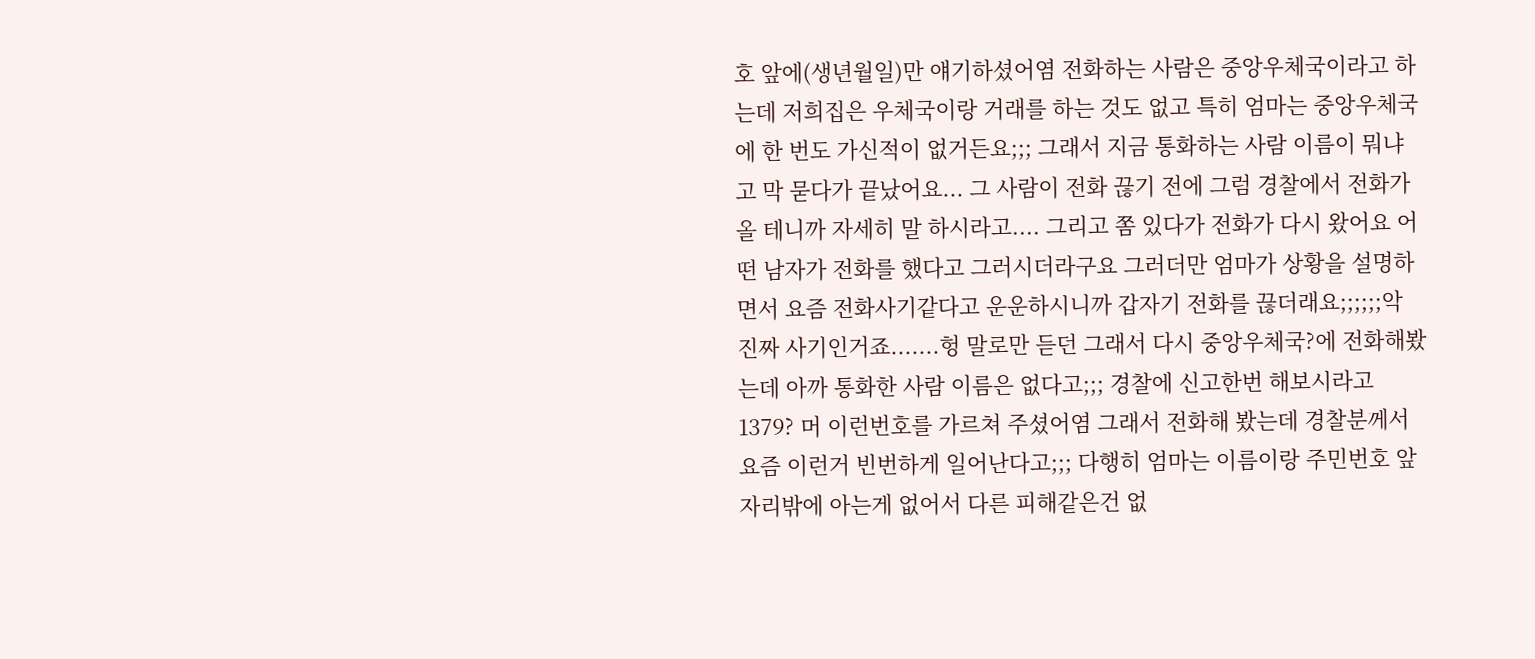호 앞에(생년월일)만 얘기하셨어염 전화하는 사람은 중앙우체국이라고 하는데 저희집은 우체국이랑 거래를 하는 것도 없고 특히 엄마는 중앙우체국에 한 번도 가신적이 없거든요;;; 그래서 지금 통화하는 사람 이름이 뭐냐고 막 묻다가 끝났어요... 그 사람이 전화 끊기 전에 그럼 경찰에서 전화가 올 테니까 자세히 말 하시라고.... 그리고 쫌 있다가 전화가 다시 왔어요 어떤 남자가 전화를 했다고 그러시더라구요 그러더만 엄마가 상황을 설명하면서 요즘 전화사기같다고 운운하시니까 갑자기 전화를 끊더래요;;;;;;악 진짜 사기인거죠.......헝 말로만 듣던 그래서 다시 중앙우체국?에 전화해봤는데 아까 통화한 사람 이름은 없다고;;; 경찰에 신고한번 해보시라고 1379? 머 이런번호를 가르쳐 주셨어염 그래서 전화해 봤는데 경찰분께서 요즘 이런거 빈번하게 일어난다고;;; 다행히 엄마는 이름이랑 주민번호 앞자리밖에 아는게 없어서 다른 피해같은건 없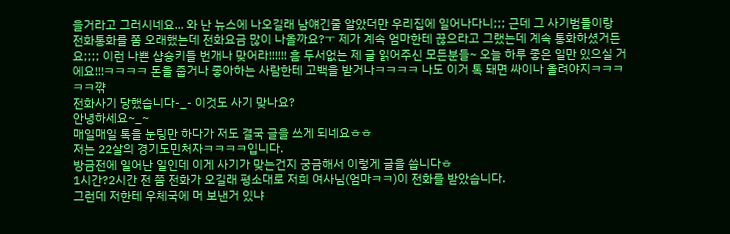을거라고 그러시네요... 와 난 뉴스에 나오길래 남얘긴줄 알았더만 우리집에 일어나다니;;; 근데 그 사기범들이랑 전화통화를 쫌 오래했는데 전화요금 많이 나올까요?ㅜ 제가 계속 엄마한테 끊으라고 그랬는데 계속 통화하셨거든요;;;; 이런 나쁜 샵숑키들 번개나 맞어라!!!!!! 흠 두서없는 제 글 읽어주신 모든분들~ 오늘 하루 좋은 일만 있으실 거에요!!!ㅋㅋㅋㅋ 돈을 줍거나 좋아하는 사람한테 고백을 받거나ㅋㅋㅋㅋ 나도 이거 톡 돼면 싸이나 올려야지ㅋㅋㅋㅋㅋ꺆
전화사기 당했습니다-_- 이것도 사기 맞나요?
안녕하세요~_~
매일매일 톡을 눈팅만 하다가 저도 결국 글을 쓰게 되네요ㅎㅎ
저는 22살의 경기도민처자ㅋㅋㅋㅋ입니다.
방금전에 일어난 일인데 이게 사기가 맞는건지 궁금해서 이렇게 글을 씁니다ㅎ
1시간?2시간 전 쯤 전화가 오길래 평소대로 저희 여사님(엄마ㅋㅋ)이 전화를 받았습니다.
그런데 저한테 우체국에 머 보낸거 있냐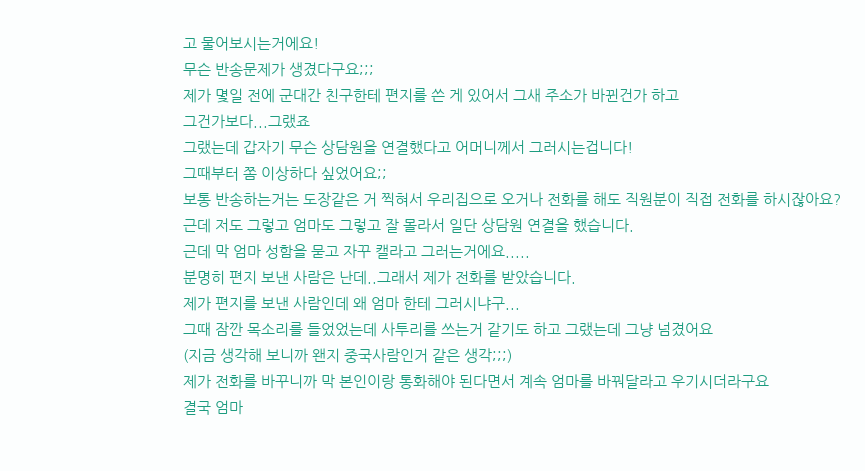고 물어보시는거에요!
무슨 반송문제가 생겼다구요;;;
제가 몇일 전에 군대간 친구한테 편지를 쓴 게 있어서 그새 주소가 바뀐건가 하고
그건가보다...그랬죠
그랬는데 갑자기 무슨 상담원을 연결했다고 어머니께서 그러시는겁니다!
그때부터 쫌 이상하다 싶었어요;;
보통 반송하는거는 도장같은 거 찍혀서 우리집으로 오거나 전화를 해도 직원분이 직접 전화를 하시잖아요?
근데 저도 그렇고 엄마도 그렇고 잘 몰라서 일단 상담원 연결을 했습니다.
근데 막 엄마 성함을 묻고 자꾸 캘라고 그러는거에요.....
분명히 편지 보낸 사람은 난데..그래서 제가 전화를 받았습니다.
제가 편지를 보낸 사람인데 왜 엄마 한테 그러시냐구...
그때 잠깐 목소리를 들었었는데 사투리를 쓰는거 같기도 하고 그랬는데 그냥 넘겼어요
(지금 생각해 보니까 왠지 중국사람인거 같은 생각;;;)
제가 전화를 바꾸니까 막 본인이랑 통화해야 된다면서 계속 엄마를 바꿔달라고 우기시더라구요
결국 엄마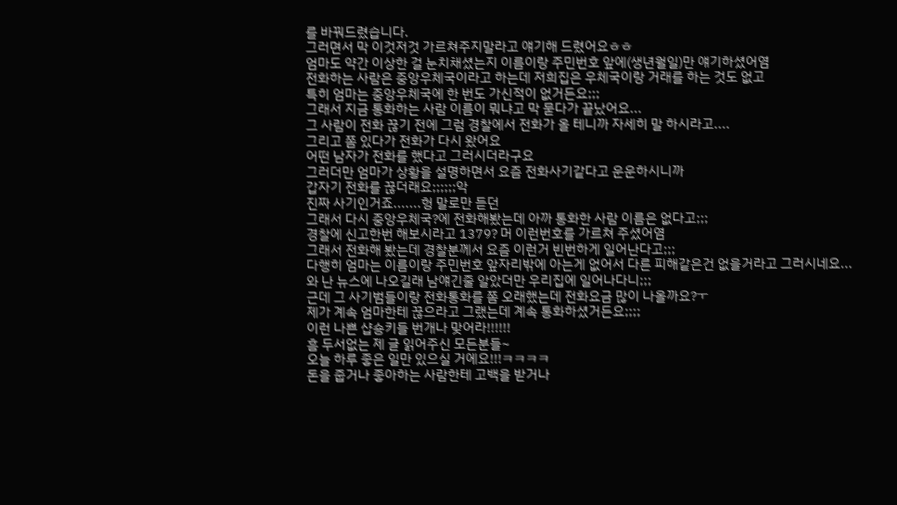를 바꿔드렸습니다.
그러면서 막 이것저것 가르쳐주지말라고 얘기해 드렸어요ㅎㅎ
엄마도 약간 이상한 걸 눈치채셨는지 이름이랑 주민번호 앞에(생년월일)만 얘기하셨어염
전화하는 사람은 중앙우체국이라고 하는데 저희집은 우체국이랑 거래를 하는 것도 없고
특히 엄마는 중앙우체국에 한 번도 가신적이 없거든요;;;
그래서 지금 통화하는 사람 이름이 뭐냐고 막 묻다가 끝났어요...
그 사람이 전화 끊기 전에 그럼 경찰에서 전화가 올 테니까 자세히 말 하시라고....
그리고 쫌 있다가 전화가 다시 왔어요
어떤 남자가 전화를 했다고 그러시더라구요
그러더만 엄마가 상황을 설명하면서 요즘 전화사기같다고 운운하시니까
갑자기 전화를 끊더래요;;;;;;악
진짜 사기인거죠.......헝 말로만 듣던
그래서 다시 중앙우체국?에 전화해봤는데 아까 통화한 사람 이름은 없다고;;;
경찰에 신고한번 해보시라고 1379? 머 이런번호를 가르쳐 주셨어염
그래서 전화해 봤는데 경찰분께서 요즘 이런거 빈번하게 일어난다고;;;
다행히 엄마는 이름이랑 주민번호 앞자리밖에 아는게 없어서 다른 피해같은건 없을거라고 그러시네요...
와 난 뉴스에 나오길래 남얘긴줄 알았더만 우리집에 일어나다니;;;
근데 그 사기범들이랑 전화통화를 쫌 오래했는데 전화요금 많이 나올까요?ㅜ
제가 계속 엄마한테 끊으라고 그랬는데 계속 통화하셨거든요;;;;
이런 나쁜 샵숑키들 번개나 맞어라!!!!!!
흠 두서없는 제 글 읽어주신 모든분들~
오늘 하루 좋은 일만 있으실 거에요!!!ㅋㅋㅋㅋ
돈을 줍거나 좋아하는 사람한테 고백을 받거나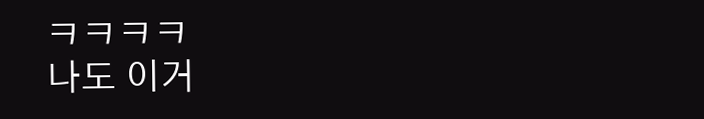ㅋㅋㅋㅋ
나도 이거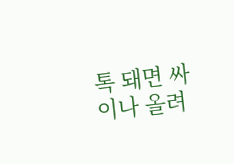톡 돼면 싸이나 올려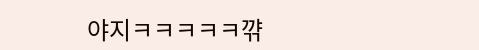야지ㅋㅋㅋㅋㅋ꺆